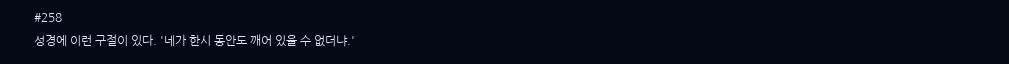#258
성경에 이런 구절이 있다. '네가 한시 동안도 깨어 있을 수 없더냐.'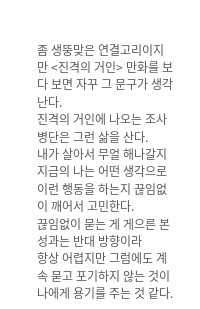좀 생뚱맞은 연결고리이지만 <진격의 거인> 만화를 보다 보면 자꾸 그 문구가 생각난다.
진격의 거인에 나오는 조사병단은 그런 삶을 산다.
내가 살아서 무얼 해나갈지
지금의 나는 어떤 생각으로 이런 행동을 하는지 끊임없이 깨어서 고민한다.
끊임없이 묻는 게 게으른 본성과는 반대 방향이라
항상 어렵지만 그럼에도 계속 묻고 포기하지 않는 것이 나에게 용기를 주는 것 같다.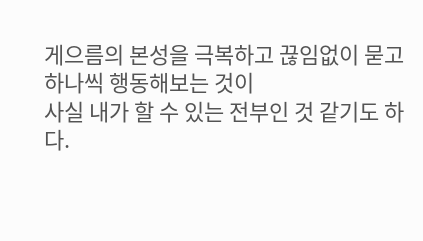게으름의 본성을 극복하고 끊임없이 묻고 하나씩 행동해보는 것이
사실 내가 할 수 있는 전부인 것 같기도 하다.